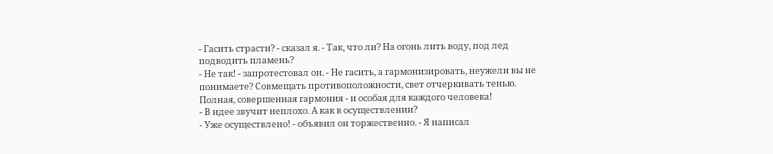- Гасить страсти? - сказал я. - Так, что ли? На огонь лить воду, под лед подводить пламень?
- Не так! - запротестовал он. - Не гасить, а гармонизировать, неужели вы не понимаете? Совмещать противоположности, свет отчеркивать тенью. Полная, совершенная гармония - и особая для каждого человека!
- В идее звучит неплохо. А как в осуществлении?
- Уже осуществлено! - объявил он торжественно. - Я написал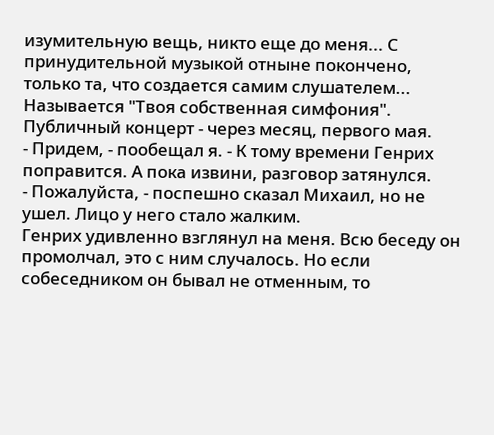изумительную вещь, никто еще до меня... С принудительной музыкой отныне покончено, только та, что создается самим слушателем... Называется "Твоя собственная симфония". Публичный концерт - через месяц, первого мая.
- Придем, - пообещал я. - К тому времени Генрих поправится. А пока извини, разговор затянулся.
- Пожалуйста, - поспешно сказал Михаил, но не ушел. Лицо у него стало жалким.
Генрих удивленно взглянул на меня. Всю беседу он промолчал, это с ним случалось. Но если собеседником он бывал не отменным, то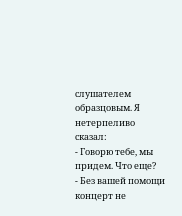слушателем образцовым. Я нетерпеливо сказал:
- Говорю тебе, мы придем. Что еще?
- Без вашей помощи концерт не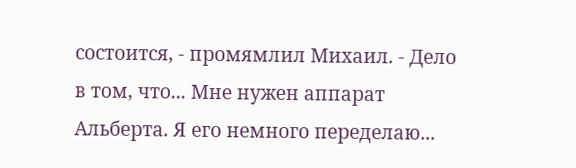состоится, - промямлил Михаил. - Дело в том, что... Мне нужен аппарат Альберта. Я его немного переделаю...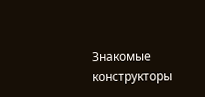Знакомые конструкторы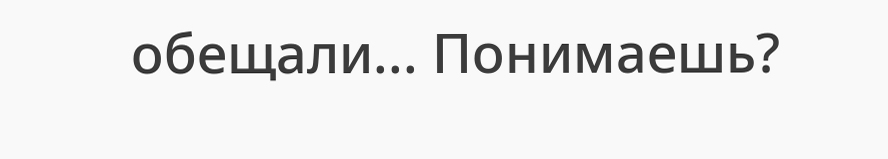обещали... Понимаешь?